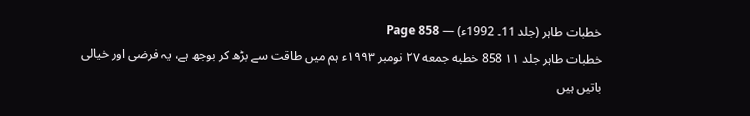خطبات طاہر (جلد 11۔ 1992ء) — Page 858
خطبات طاہر جلد ۱۱ 858 خطبه جمعه ۲۷ نومبر ۱۹۹۳ء ہم میں طاقت سے بڑھ کر بوجھ ہے، یہ فرضی اور خیالی باتیں ہیں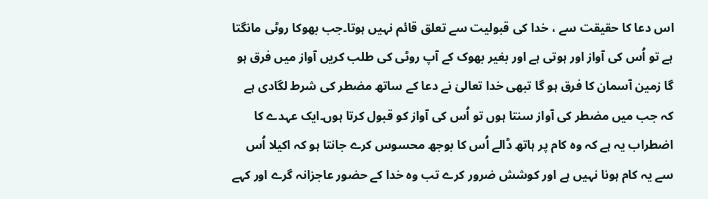اس دعا کا حقیقت سے ، خدا کی قبولیت سے تعلق قائم نہیں ہوتا۔جب بھوکا روٹی مانگتا ہے تو اُس کی آواز اور ہوتی ہے اور بغیر بھوک کے آپ روٹی کی طلب کریں آواز میں فرق ہو گا زمین آسمان کا فرق ہو گا تبھی خدا تعالیٰ نے دعا کے ساتھ مضطر کی شرط لگادی ہے کہ جب میں مضطر کی آواز سنتا ہوں تو اُس کی آواز کو قبول کرتا ہوں۔ایک عہدے کا اضطراب یہ ہے کہ وہ کام پر ہاتھ ڈالے اُس کا بوجھ محسوس کرے جانتا ہو کہ اکیلا اُس سے یہ کام ہونا نہیں ہے اور کوشش ضرور کرے تب وہ خدا کے حضور عاجزانہ گرے اور کہے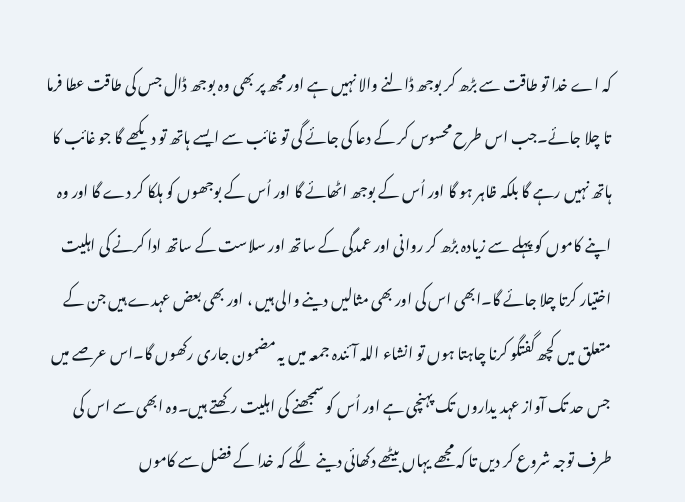کہ اے خدا تو طاقت سے بڑھ کر بوجھ ڈالنے والا نہیں ہے اور مجھ پر بھی وہ بوجھ ڈال جس کی طاقت عطا فرما تا چلا جائے۔جب اس طرح محسوس کر کے دعا کی جائے گی تو غائب سے ایسے ہاتھ تو دیکھے گا جو غائب کا ہاتھ نہیں رہے گا بلکہ ظاہر ہو گا اور اُس کے بوجھ اٹھائے گا اور اُس کے بوجھوں کو ہلکا کر دے گا اور وہ اپنے کاموں کو پہلے سے زیادہ بڑھ کر روانی اور عمدگی کے ساتھ اور سلاست کے ساتھ ادا کرنے کی اہلیت اختیار کرتا چلا جائے گا۔ابھی اس کی اور بھی مثالیں دینے والی ہیں ، اور بھی بعض عہدے ہیں جن کے متعلق میں کچھ گفتگو کرنا چاہتا ہوں تو انشاء اللہ آئندہ جمعہ میں یہ مضمون جاری رکھوں گا۔اس عرصے میں جس حد تک آواز عہد یداروں تک پہنچی ہے اور اُس کو سمجھنے کی اہلیت رکھتے ہیں۔وہ ابھی سے اس کی طرف توجہ شروع کر دیں تا کہ مجھے یہاں بیٹھے دکھائی دینے لگے کہ خدا کے فضل سے کاموں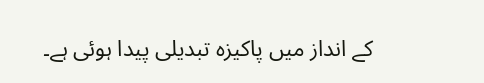کے انداز میں پاکیزہ تبدیلی پیدا ہوئی ہے۔